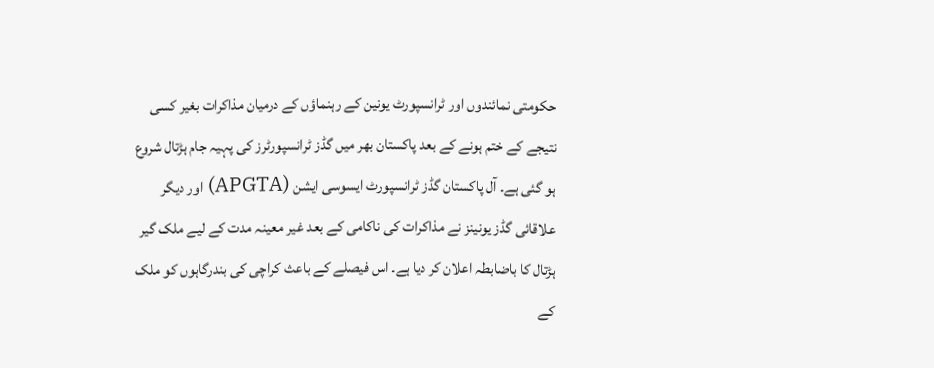حکومتی نمائندوں اور ٹرانسپورٹ یونین کے رہنماؤں کے درمیان مذاکرات بغیر کسی نتیجے کے ختم ہونے کے بعد پاکستان بھر میں گڈز ٹرانسپورٹرز کی پہیہ جام ہڑتال شروع ہو گئی ہے۔ آل پاکستان گڈز ٹرانسپورٹ ایسوسی ایشن (APGTA) اور دیگر علاقائی گڈز یونینز نے مذاکرات کی ناکامی کے بعد غیر معینہ مدت کے لیے ملک گیر ہڑتال کا باضابطہ اعلان کر دیا ہے۔ اس فیصلے کے باعث کراچی کی بندرگاہوں کو ملک کے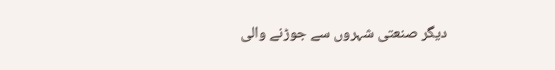دیگر صنعتی شہروں سے جوڑنے والی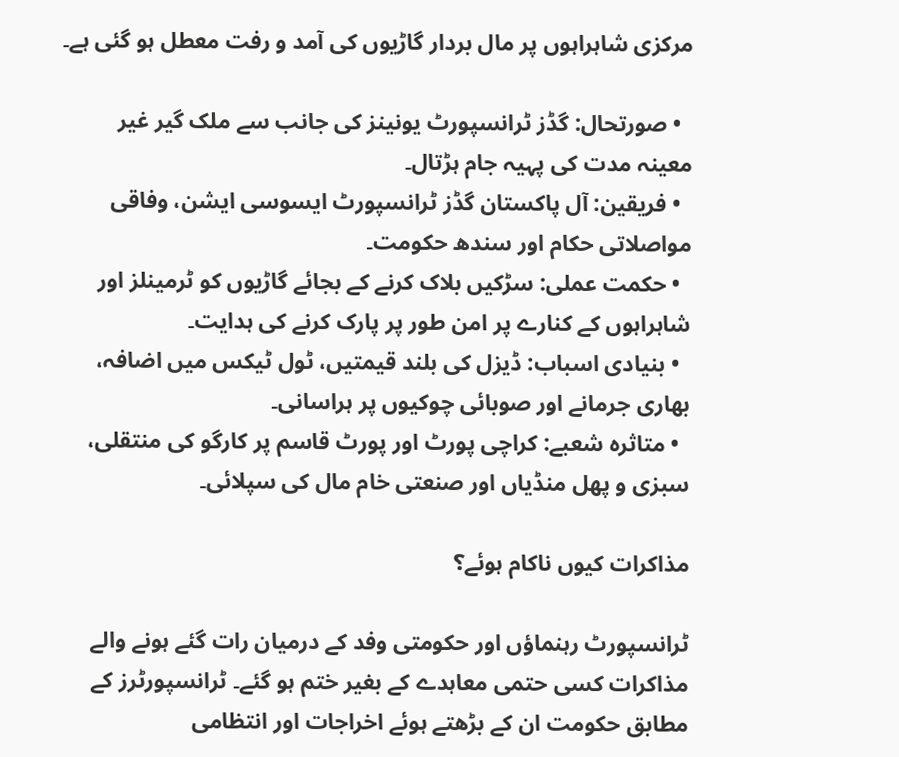مرکزی شاہراہوں پر مال بردار گاڑیوں کی آمد و رفت معطل ہو گئی ہے۔

  • صورتحال: گڈز ٹرانسپورٹ یونینز کی جانب سے ملک گیر غیر معینہ مدت کی پہیہ جام ہڑتال۔
  • فریقین: آل پاکستان گڈز ٹرانسپورٹ ایسوسی ایشن، وفاقی مواصلاتی حکام اور سندھ حکومت۔
  • حکمت عملی: سڑکیں بلاک کرنے کے بجائے گاڑیوں کو ٹرمینلز اور شاہراہوں کے کنارے پر امن طور پر پارک کرنے کی ہدایت۔
  • بنیادی اسباب: ڈیزل کی بلند قیمتیں، ٹول ٹیکس میں اضافہ، بھاری جرمانے اور صوبائی چوکیوں پر ہراسانی۔
  • متاثرہ شعبے: کراچی پورٹ اور پورٹ قاسم پر کارگو کی منتقلی، سبزی و پھل منڈیاں اور صنعتی خام مال کی سپلائی۔

مذاکرات کیوں ناکام ہوئے؟

ٹرانسپورٹ رہنماؤں اور حکومتی وفد کے درمیان رات گئے ہونے والے مذاکرات کسی حتمی معاہدے کے بغیر ختم ہو گئے۔ ٹرانسپورٹرز کے مطابق حکومت ان کے بڑھتے ہوئے اخراجات اور انتظامی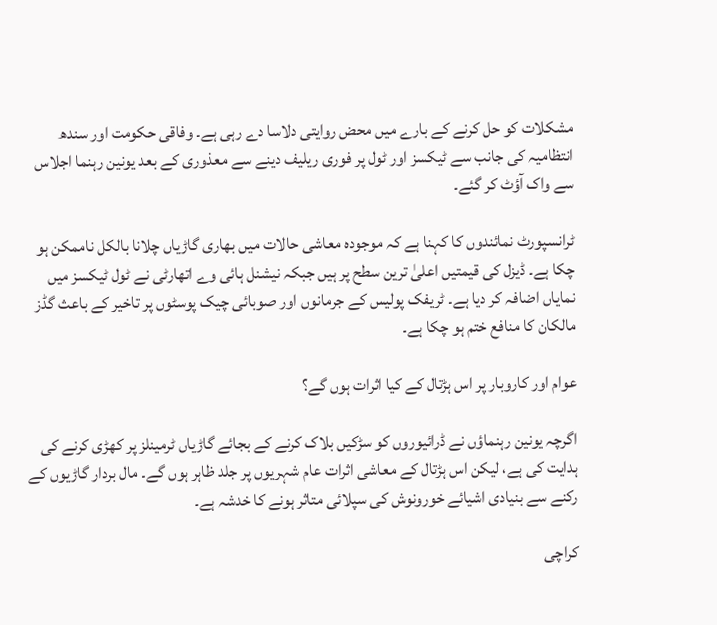مشکلات کو حل کرنے کے بارے میں محض روایتی دلاسا دے رہی ہے۔ وفاقی حکومت اور سندھ انتظامیہ کی جانب سے ٹیکسز اور ٹول پر فوری ریلیف دینے سے معذوری کے بعد یونین رہنما اجلاس سے واک آؤٹ کر گئے۔

ٹرانسپورٹ نمائندوں کا کہنا ہے کہ موجودہ معاشی حالات میں بھاری گاڑیاں چلانا بالکل ناممکن ہو چکا ہے۔ ڈیزل کی قیمتیں اعلیٰ ترین سطح پر ہیں جبکہ نیشنل ہائی وے اتھارٹی نے ٹول ٹیکسز میں نمایاں اضافہ کر دیا ہے۔ ٹریفک پولیس کے جرمانوں اور صوبائی چیک پوسٹوں پر تاخیر کے باعث گڈز مالکان کا منافع ختم ہو چکا ہے۔

عوام اور کاروبار پر اس ہڑتال کے کیا اثرات ہوں گے؟

اگرچہ یونین رہنماؤں نے ڈرائیوروں کو سڑکیں بلاک کرنے کے بجائے گاڑیاں ٹرمینلز پر کھڑی کرنے کی ہدایت کی ہے، لیکن اس ہڑتال کے معاشی اثرات عام شہریوں پر جلد ظاہر ہوں گے۔ مال بردار گاڑیوں کے رکنے سے بنیادی اشیائے خورونوش کی سپلائی متاثر ہونے کا خدشہ ہے۔

کراچی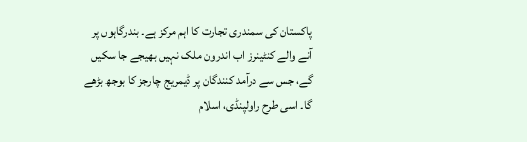پاکستان کی سمندری تجارت کا اہم مرکز ہے۔ بندرگاہوں پر آنے والے کنٹینرز اب اندرون ملک نہیں بھیجے جا سکیں گے، جس سے درآمد کنندگان پر ڈیمریج چارجز کا بوجھ بڑھے گا۔ اسی طرح راولپنڈی، اسلام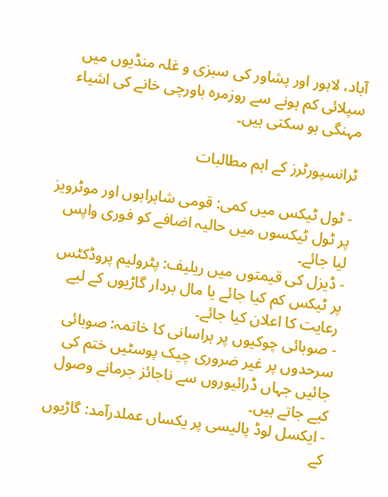آباد، لاہور اور پشاور کی سبزی و غلہ منڈیوں میں سپلائی کم ہونے سے روزمرہ باورچی خانے کی اشیاء مہنگی ہو سکتی ہیں۔

ٹرانسپورٹرز کے اہم مطالبات

- ٹول ٹیکس میں کمی: قومی شاہراہوں اور موٹرویز پر ٹول ٹیکسوں میں حالیہ اضافے کو فوری واپس لیا جائے۔
- ڈیزل کی قیمتوں میں ریلیف: پٹرولیم پروڈکٹس پر ٹیکس کم کیا جائے یا مال بردار گاڑیوں کے لیے رعایت کا اعلان کیا جائے۔
- صوبائی چوکیوں پر ہراسانی کا خاتمہ: صوبائی سرحدوں پر غیر ضروری چیک پوسٹیں ختم کی جائیں جہاں ڈرائیوروں سے ناجائز جرمانے وصول کیے جاتے ہیں۔
- ایکسل لوڈ پالیسی پر یکساں عملدرآمد: گاڑیوں کے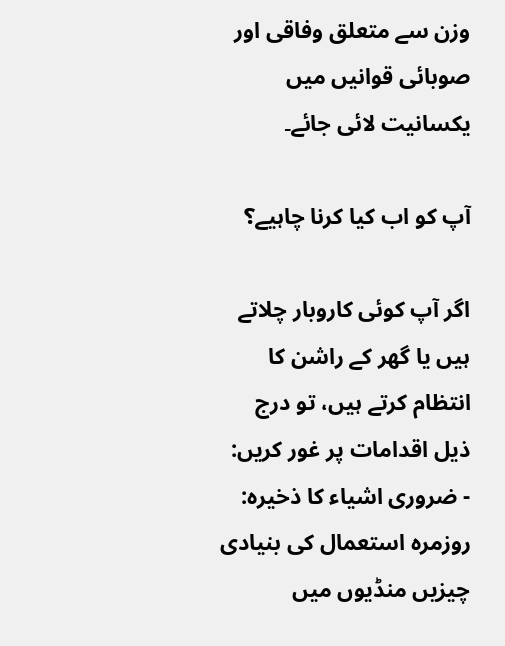وزن سے متعلق وفاقی اور صوبائی قوانیں میں یکسانیت لائی جائے۔

آپ کو اب کیا کرنا چاہیے؟

اگر آپ کوئی کاروبار چلاتے ہیں یا گھر کے راشن کا انتظام کرتے ہیں، تو درج ذیل اقدامات پر غور کریں:
- ضروری اشیاء کا ذخیرہ: روزمرہ استعمال کی بنیادی چیزیں منڈیوں میں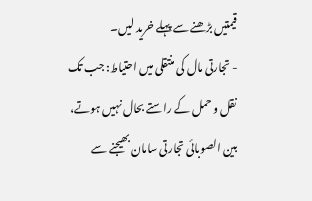قیمتیں بڑھنے سے پہلے خرید لیں۔
- تجارتی مال کی منتقلی میں احتیاط: جب تک نقل و حمل کے راستے بحال نہیں ہوتے، بین الصوبائی تجارتی سامان بھیجنے سے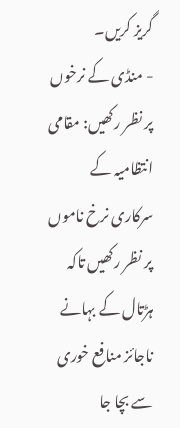گریز کریں۔
- منڈی کے نرخوں پر نظر رکھیں: مقامی انتظامیہ کے سرکاری نرخ ناموں پر نظر رکھیں تاکہ ہڑتال کے بہانے ناجائز منافع خوری سے بچا جا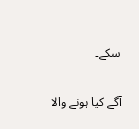سکے۔

آگے کیا ہونے والا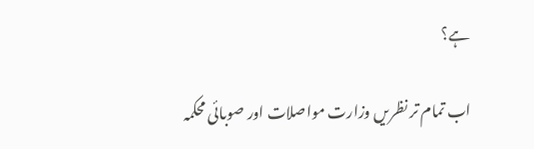ہے؟

اب تمام تر نظریں وزارت مواصلات اور صوبائی محکمہ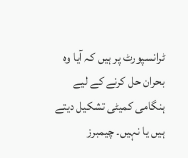ٹرانسپورٹ پر ہیں کہ آیا وہ بحران حل کرنے کے لیے ہنگامی کمیٹی تشکیل دیتے ہیں یا نہیں۔ چیمبرز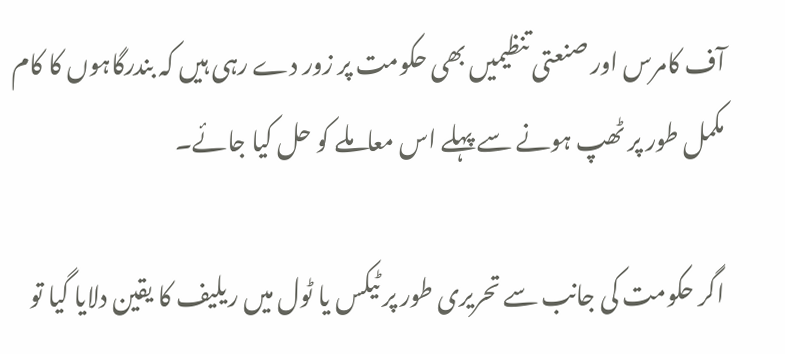آف کامرس اور صنعتی تنظیمیں بھی حکومت پر زور دے رہی ہیں کہ بندرگاہوں کا کام مکمل طور پر ٹھپ ہونے سے پہلے اس معاملے کو حل کیا جائے۔

اگر حکومت کی جانب سے تحریری طور پر ٹیکس یا ٹول میں ریلیف کا یقین دلایا گیا تو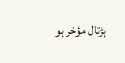ہڑتال مؤخر ہو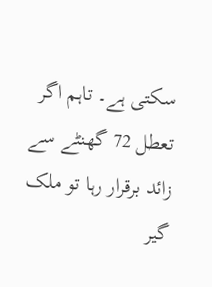سکتی ہے۔ تاہم اگر تعطل 72 گھنٹے سے زائد برقرار رہا تو ملک گیر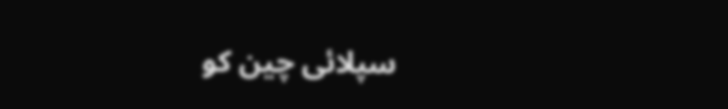سپلائی چین کو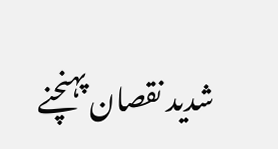شدید نقصان پہنچنے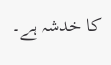کا خدشہ ہے۔